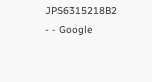JPS6315218B2 - - Google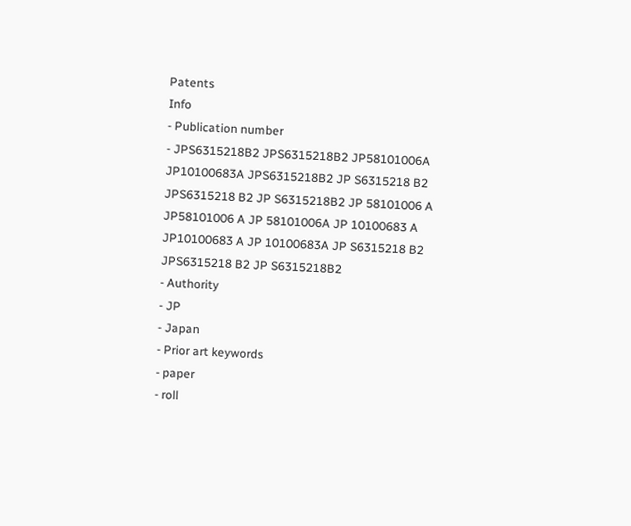Patents
Info
- Publication number
- JPS6315218B2 JPS6315218B2 JP58101006A JP10100683A JPS6315218B2 JP S6315218 B2 JPS6315218 B2 JP S6315218B2 JP 58101006 A JP58101006 A JP 58101006A JP 10100683 A JP10100683 A JP 10100683A JP S6315218 B2 JPS6315218 B2 JP S6315218B2
- Authority
- JP
- Japan
- Prior art keywords
- paper
- roll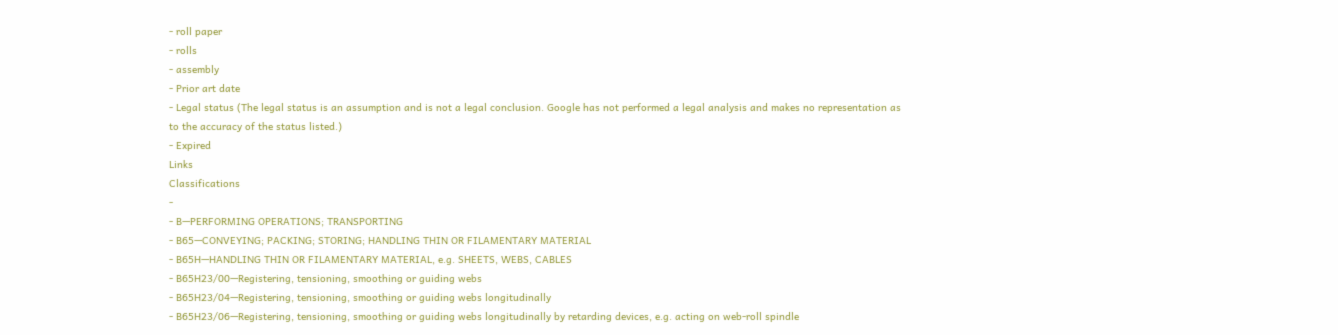- roll paper
- rolls
- assembly
- Prior art date
- Legal status (The legal status is an assumption and is not a legal conclusion. Google has not performed a legal analysis and makes no representation as to the accuracy of the status listed.)
- Expired
Links
Classifications
-
- B—PERFORMING OPERATIONS; TRANSPORTING
- B65—CONVEYING; PACKING; STORING; HANDLING THIN OR FILAMENTARY MATERIAL
- B65H—HANDLING THIN OR FILAMENTARY MATERIAL, e.g. SHEETS, WEBS, CABLES
- B65H23/00—Registering, tensioning, smoothing or guiding webs
- B65H23/04—Registering, tensioning, smoothing or guiding webs longitudinally
- B65H23/06—Registering, tensioning, smoothing or guiding webs longitudinally by retarding devices, e.g. acting on web-roll spindle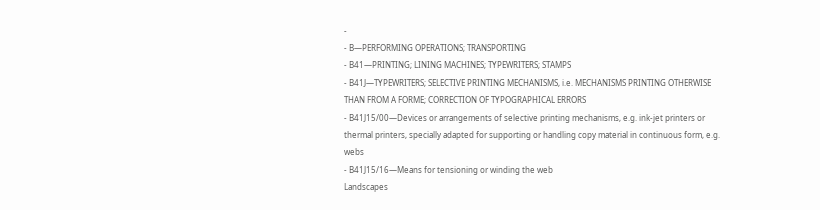-
- B—PERFORMING OPERATIONS; TRANSPORTING
- B41—PRINTING; LINING MACHINES; TYPEWRITERS; STAMPS
- B41J—TYPEWRITERS; SELECTIVE PRINTING MECHANISMS, i.e. MECHANISMS PRINTING OTHERWISE THAN FROM A FORME; CORRECTION OF TYPOGRAPHICAL ERRORS
- B41J15/00—Devices or arrangements of selective printing mechanisms, e.g. ink-jet printers or thermal printers, specially adapted for supporting or handling copy material in continuous form, e.g. webs
- B41J15/16—Means for tensioning or winding the web
Landscapes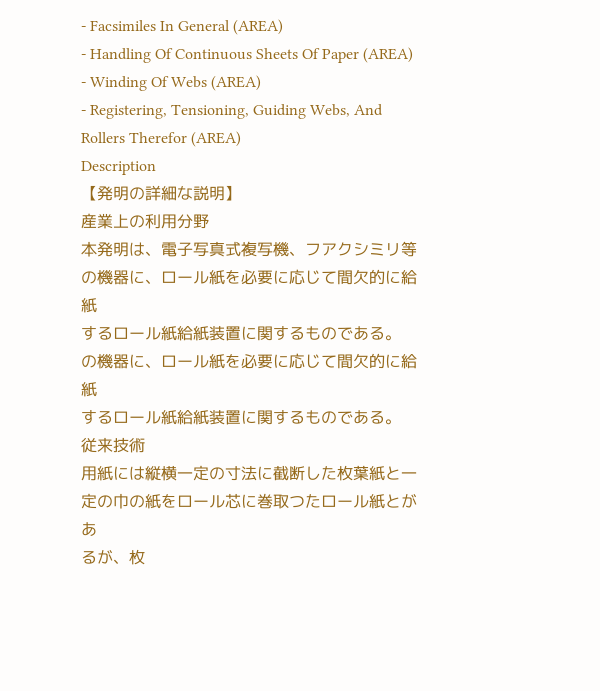- Facsimiles In General (AREA)
- Handling Of Continuous Sheets Of Paper (AREA)
- Winding Of Webs (AREA)
- Registering, Tensioning, Guiding Webs, And Rollers Therefor (AREA)
Description
【発明の詳細な説明】
産業上の利用分野
本発明は、電子写真式複写機、フアクシミリ等
の機器に、ロール紙を必要に応じて間欠的に給紙
するロール紙給紙装置に関するものである。
の機器に、ロール紙を必要に応じて間欠的に給紙
するロール紙給紙装置に関するものである。
従来技術
用紙には縦横一定の寸法に截断した枚葉紙と一
定の巾の紙をロール芯に巻取つたロール紙とがあ
るが、枚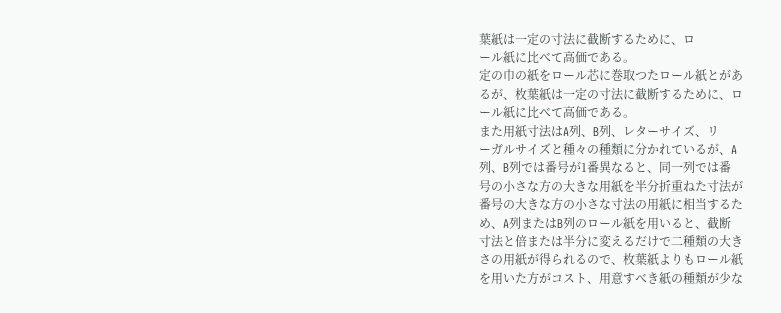葉紙は一定の寸法に截断するために、ロ
ール紙に比べて高価である。
定の巾の紙をロール芯に巻取つたロール紙とがあ
るが、枚葉紙は一定の寸法に截断するために、ロ
ール紙に比べて高価である。
また用紙寸法はA列、B列、レターサイズ、リ
ーガルサイズと種々の種類に分かれているが、A
列、B列では番号が1番異なると、同一列では番
号の小さな方の大きな用紙を半分折重ねた寸法が
番号の大きな方の小さな寸法の用紙に相当するた
め、A列またはB列のロール紙を用いると、截断
寸法と倍または半分に変えるだけで二種類の大き
さの用紙が得られるので、枚葉紙よりもロール紙
を用いた方がコスト、用意すべき紙の種類が少な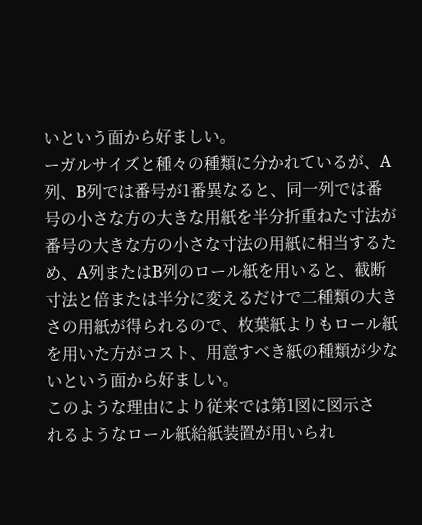いという面から好ましい。
ーガルサイズと種々の種類に分かれているが、A
列、B列では番号が1番異なると、同一列では番
号の小さな方の大きな用紙を半分折重ねた寸法が
番号の大きな方の小さな寸法の用紙に相当するた
め、A列またはB列のロール紙を用いると、截断
寸法と倍または半分に変えるだけで二種類の大き
さの用紙が得られるので、枚葉紙よりもロール紙
を用いた方がコスト、用意すべき紙の種類が少な
いという面から好ましい。
このような理由により従来では第1図に図示さ
れるようなロール紙給紙装置が用いられ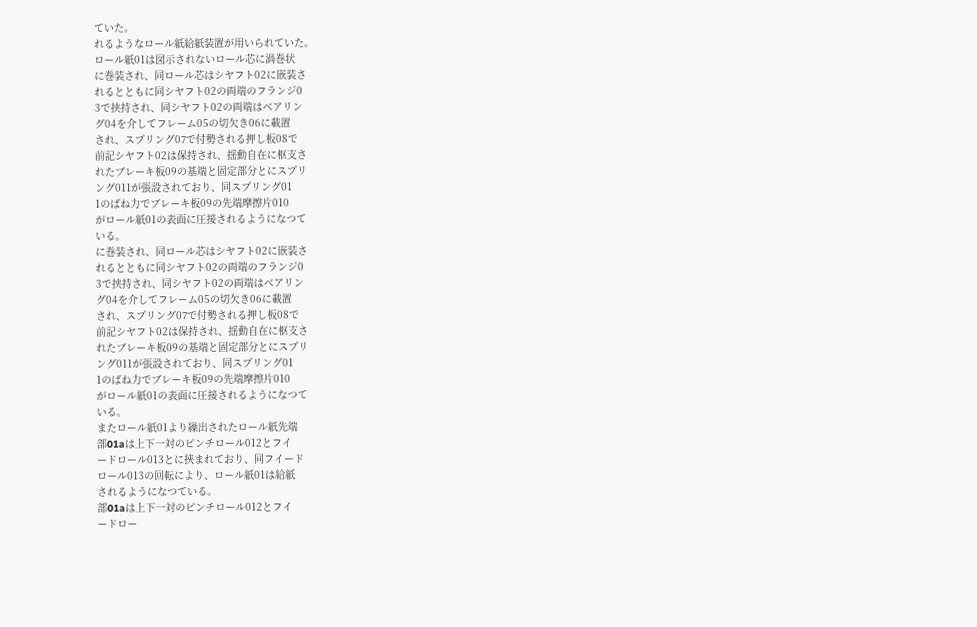ていた。
れるようなロール紙給紙装置が用いられていた。
ロール紙01は図示されないロール芯に渦巻状
に巻装され、同ロール芯はシヤフト02に嵌装さ
れるとともに同シヤフト02の両端のフランジ0
3で挟持され、同シヤフト02の両端はベアリン
グ04を介してフレーム05の切欠き06に載置
され、スプリング07で付勢される押し板08で
前記シヤフト02は保持され、揺動自在に枢支さ
れたブレーキ板09の基端と固定部分とにスプリ
ング011が張設されており、同スプリング01
1のばね力でブレーキ板09の先端摩擦片010
がロール紙01の表面に圧接されるようになつて
いる。
に巻装され、同ロール芯はシヤフト02に嵌装さ
れるとともに同シヤフト02の両端のフランジ0
3で挟持され、同シヤフト02の両端はベアリン
グ04を介してフレーム05の切欠き06に載置
され、スプリング07で付勢される押し板08で
前記シヤフト02は保持され、揺動自在に枢支さ
れたブレーキ板09の基端と固定部分とにスプリ
ング011が張設されており、同スプリング01
1のばね力でブレーキ板09の先端摩擦片010
がロール紙01の表面に圧接されるようになつて
いる。
またロール紙01より繰出されたロール紙先端
部01aは上下一対のピンチロール012とフイ
ードロール013とに挾まれており、同フイード
ロール013の回転により、ロール紙01は給紙
されるようになつている。
部01aは上下一対のピンチロール012とフイ
ードロー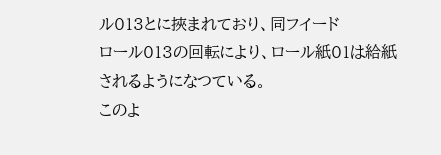ル013とに挾まれており、同フイード
ロール013の回転により、ロール紙01は給紙
されるようになつている。
このよ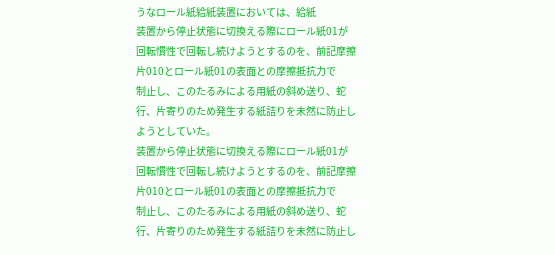うなロール紙給紙装置においては、給紙
装置から停止状態に切換える際にロール紙01が
回転慣性で回転し続けようとするのを、前記摩擦
片010とロール紙01の表面との摩擦抵抗力で
制止し、このたるみによる用紙の斜め送り、蛇
行、片寄りのため発生する紙詰りを未然に防止し
ようとしていた。
装置から停止状態に切換える際にロール紙01が
回転慣性で回転し続けようとするのを、前記摩擦
片010とロール紙01の表面との摩擦抵抗力で
制止し、このたるみによる用紙の斜め送り、蛇
行、片寄りのため発生する紙詰りを未然に防止し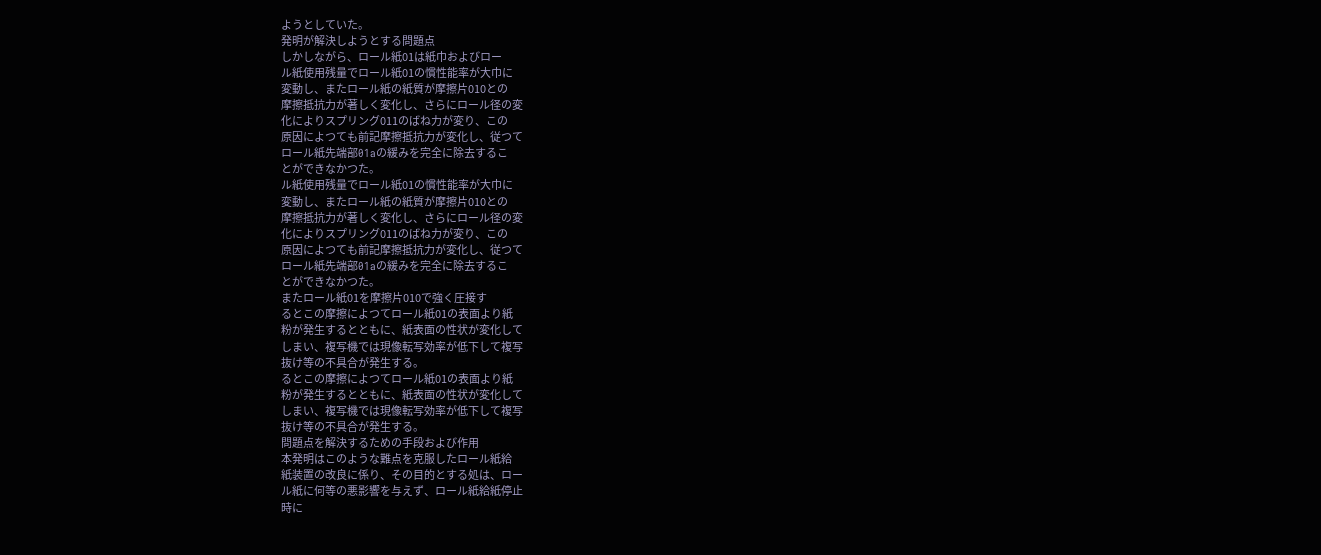ようとしていた。
発明が解決しようとする問題点
しかしながら、ロール紙01は紙巾およびロー
ル紙使用残量でロール紙01の慣性能率が大巾に
変動し、またロール紙の紙質が摩擦片010との
摩擦抵抗力が著しく変化し、さらにロール径の変
化によりスプリング011のばね力が変り、この
原因によつても前記摩擦抵抗力が変化し、従つて
ロール紙先端部01aの緩みを完全に除去するこ
とができなかつた。
ル紙使用残量でロール紙01の慣性能率が大巾に
変動し、またロール紙の紙質が摩擦片010との
摩擦抵抗力が著しく変化し、さらにロール径の変
化によりスプリング011のばね力が変り、この
原因によつても前記摩擦抵抗力が変化し、従つて
ロール紙先端部01aの緩みを完全に除去するこ
とができなかつた。
またロール紙01を摩擦片010で強く圧接す
るとこの摩擦によつてロール紙01の表面より紙
粉が発生するとともに、紙表面の性状が変化して
しまい、複写機では現像転写効率が低下して複写
抜け等の不具合が発生する。
るとこの摩擦によつてロール紙01の表面より紙
粉が発生するとともに、紙表面の性状が変化して
しまい、複写機では現像転写効率が低下して複写
抜け等の不具合が発生する。
問題点を解決するための手段および作用
本発明はこのような難点を克服したロール紙給
紙装置の改良に係り、その目的とする処は、ロー
ル紙に何等の悪影響を与えず、ロール紙給紙停止
時に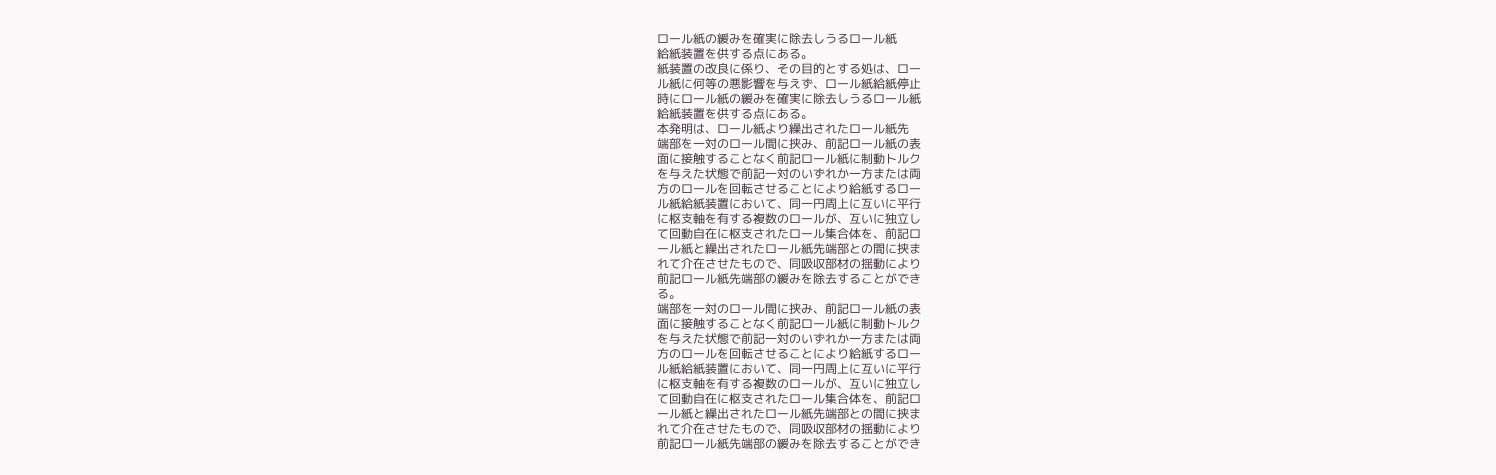ロール紙の緩みを確実に除去しうるロール紙
給紙装置を供する点にある。
紙装置の改良に係り、その目的とする処は、ロー
ル紙に何等の悪影響を与えず、ロール紙給紙停止
時にロール紙の緩みを確実に除去しうるロール紙
給紙装置を供する点にある。
本発明は、ロール紙より繰出されたロール紙先
端部を一対のロール間に挟み、前記ロール紙の表
面に接触することなく前記ロール紙に制動トルク
を与えた状態で前記一対のいずれか一方または両
方のロールを回転させることにより給紙するロー
ル紙給紙装置において、同一円周上に互いに平行
に枢支軸を有する複数のロールが、互いに独立し
て回動自在に枢支されたロール集合体を、前記ロ
ール紙と繰出されたロール紙先端部との間に挟ま
れて介在させたもので、同吸収部材の揺動により
前記ロール紙先端部の緩みを除去することができ
る。
端部を一対のロール間に挟み、前記ロール紙の表
面に接触することなく前記ロール紙に制動トルク
を与えた状態で前記一対のいずれか一方または両
方のロールを回転させることにより給紙するロー
ル紙給紙装置において、同一円周上に互いに平行
に枢支軸を有する複数のロールが、互いに独立し
て回動自在に枢支されたロール集合体を、前記ロ
ール紙と繰出されたロール紙先端部との間に挟ま
れて介在させたもので、同吸収部材の揺動により
前記ロール紙先端部の緩みを除去することができ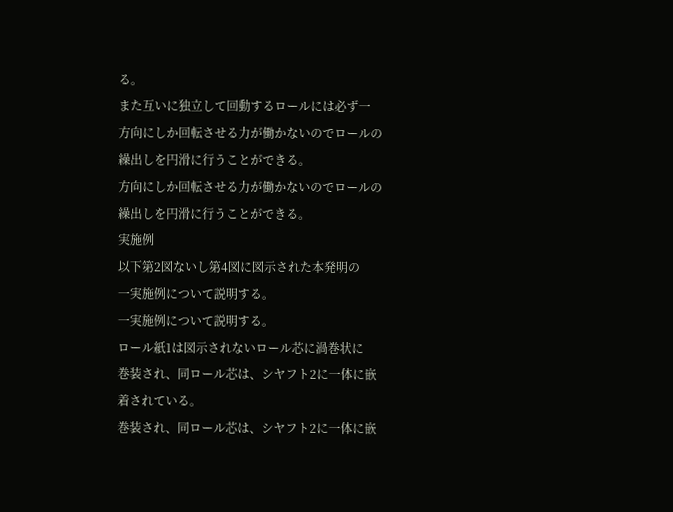る。
また互いに独立して回動するロールには必ず一
方向にしか回転させる力が働かないのでロールの
繰出しを円滑に行うことができる。
方向にしか回転させる力が働かないのでロールの
繰出しを円滑に行うことができる。
実施例
以下第2図ないし第4図に図示された本発明の
一実施例について説明する。
一実施例について説明する。
ロール紙1は図示されないロール芯に渦巻状に
巻装され、同ロール芯は、シヤフト2に一体に嵌
着されている。
巻装され、同ロール芯は、シヤフト2に一体に嵌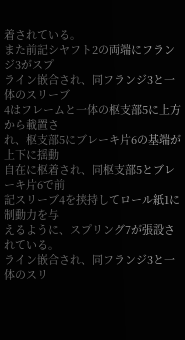着されている。
また前記シヤフト2の両端にフランジ3がスプ
ライン嵌合され、同フランジ3と一体のスリーブ
4はフレームと一体の枢支部5に上方から載置さ
れ、枢支部5にブレーキ片6の基端が上下に揺動
自在に枢着され、同枢支部5とブレーキ片6で前
記スリーブ4を挟持してロール紙1に制動力を与
えるように、スプリング7が張設されている。
ライン嵌合され、同フランジ3と一体のスリ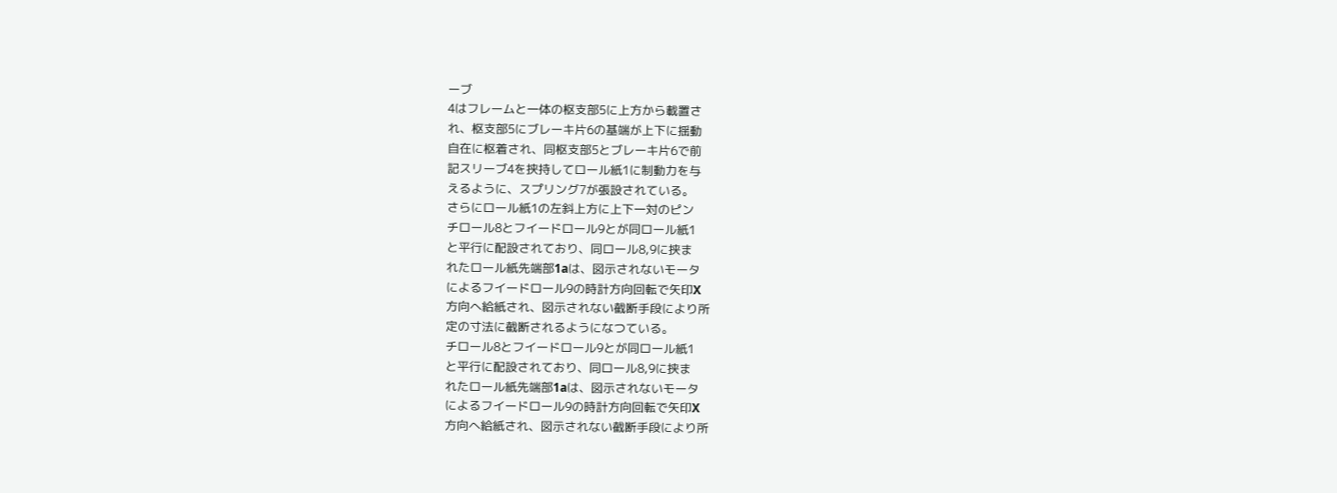ーブ
4はフレームと一体の枢支部5に上方から載置さ
れ、枢支部5にブレーキ片6の基端が上下に揺動
自在に枢着され、同枢支部5とブレーキ片6で前
記スリーブ4を挟持してロール紙1に制動力を与
えるように、スプリング7が張設されている。
さらにロール紙1の左斜上方に上下一対のピン
チロール8とフイードロール9とが同ロール紙1
と平行に配設されており、同ロール8,9に挟ま
れたロール紙先端部1aは、図示されないモータ
によるフイードロール9の時計方向回転で矢印X
方向へ給紙され、図示されない截断手段により所
定の寸法に截断されるようになつている。
チロール8とフイードロール9とが同ロール紙1
と平行に配設されており、同ロール8,9に挟ま
れたロール紙先端部1aは、図示されないモータ
によるフイードロール9の時計方向回転で矢印X
方向へ給紙され、図示されない截断手段により所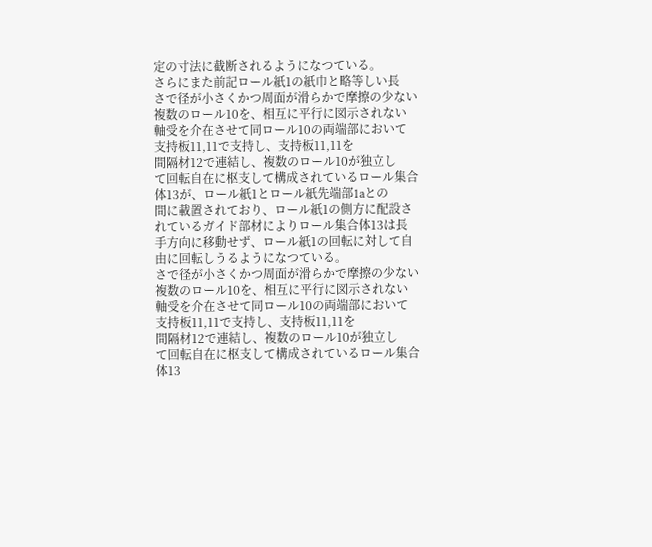定の寸法に截断されるようになつている。
さらにまた前記ロール紙1の紙巾と略等しい長
さで径が小さくかつ周面が滑らかで摩擦の少ない
複数のロール10を、相互に平行に図示されない
軸受を介在させて同ロール10の両端部において
支持板11,11で支持し、支持板11,11を
間隔材12で連結し、複数のロール10が独立し
て回転自在に枢支して構成されているロール集合
体13が、ロール紙1とロール紙先端部1aとの
間に載置されており、ロール紙1の側方に配設さ
れているガイド部材によりロール集合体13は長
手方向に移動せず、ロール紙1の回転に対して自
由に回転しうるようになつている。
さで径が小さくかつ周面が滑らかで摩擦の少ない
複数のロール10を、相互に平行に図示されない
軸受を介在させて同ロール10の両端部において
支持板11,11で支持し、支持板11,11を
間隔材12で連結し、複数のロール10が独立し
て回転自在に枢支して構成されているロール集合
体13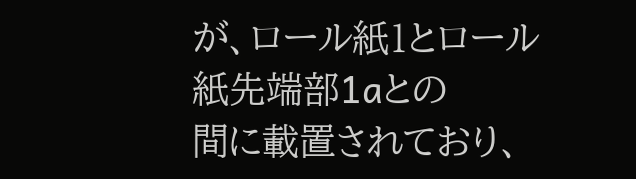が、ロール紙1とロール紙先端部1aとの
間に載置されており、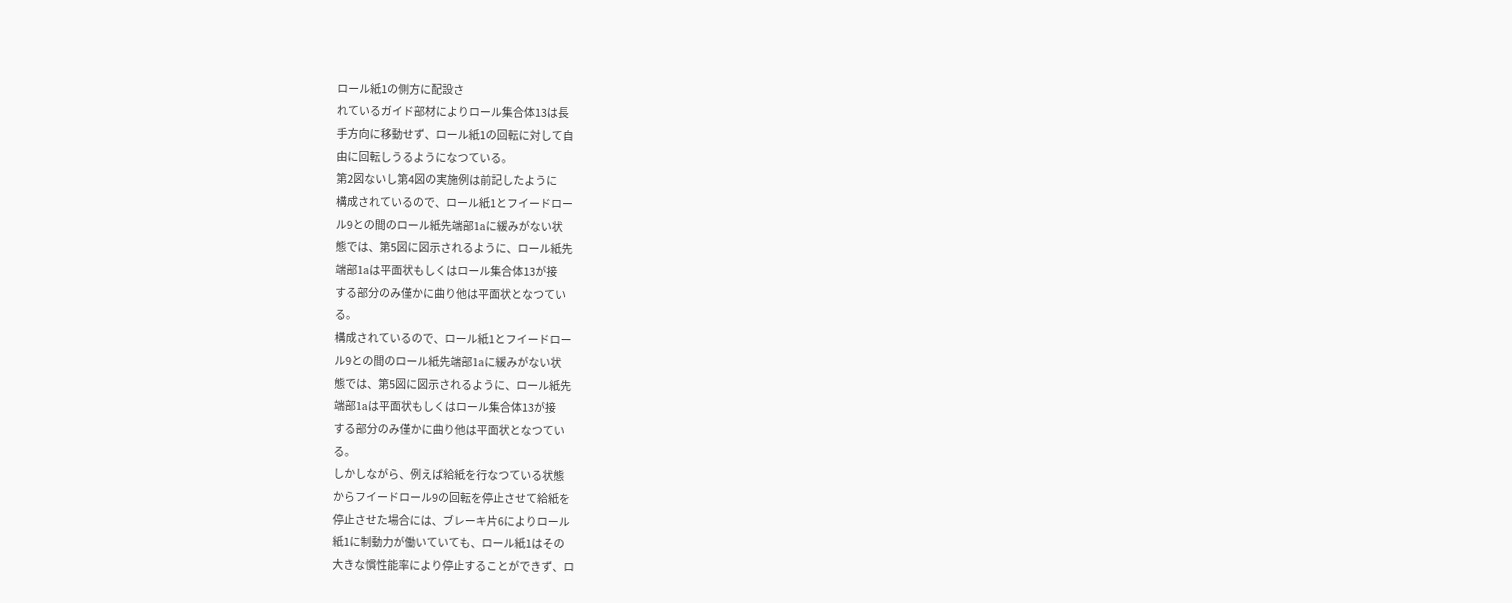ロール紙1の側方に配設さ
れているガイド部材によりロール集合体13は長
手方向に移動せず、ロール紙1の回転に対して自
由に回転しうるようになつている。
第2図ないし第4図の実施例は前記したように
構成されているので、ロール紙1とフイードロー
ル9との間のロール紙先端部1aに緩みがない状
態では、第5図に図示されるように、ロール紙先
端部1aは平面状もしくはロール集合体13が接
する部分のみ僅かに曲り他は平面状となつてい
る。
構成されているので、ロール紙1とフイードロー
ル9との間のロール紙先端部1aに緩みがない状
態では、第5図に図示されるように、ロール紙先
端部1aは平面状もしくはロール集合体13が接
する部分のみ僅かに曲り他は平面状となつてい
る。
しかしながら、例えば給紙を行なつている状態
からフイードロール9の回転を停止させて給紙を
停止させた場合には、ブレーキ片6によりロール
紙1に制動力が働いていても、ロール紙1はその
大きな慣性能率により停止することができず、ロ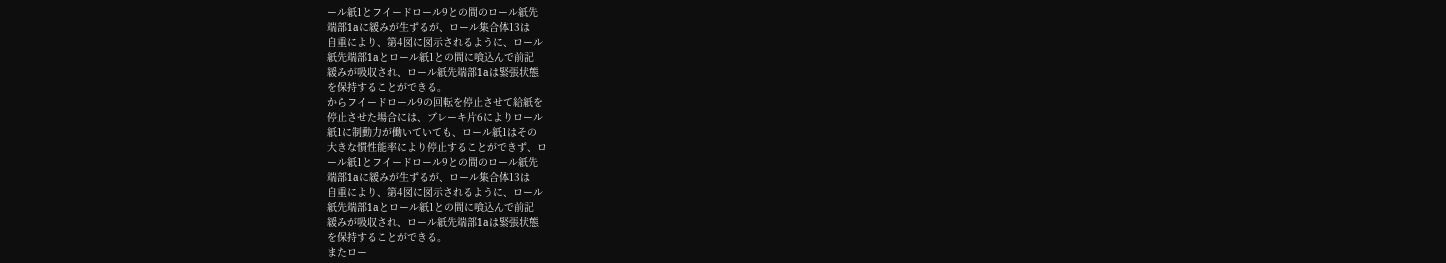ール紙1とフイードロール9との間のロール紙先
端部1aに緩みが生ずるが、ロール集合体13は
自重により、第4図に図示されるように、ロール
紙先端部1aとロール紙1との間に喰込んで前記
緩みが吸収され、ロール紙先端部1aは緊張状態
を保持することができる。
からフイードロール9の回転を停止させて給紙を
停止させた場合には、ブレーキ片6によりロール
紙1に制動力が働いていても、ロール紙1はその
大きな慣性能率により停止することができず、ロ
ール紙1とフイードロール9との間のロール紙先
端部1aに緩みが生ずるが、ロール集合体13は
自重により、第4図に図示されるように、ロール
紙先端部1aとロール紙1との間に喰込んで前記
緩みが吸収され、ロール紙先端部1aは緊張状態
を保持することができる。
またロー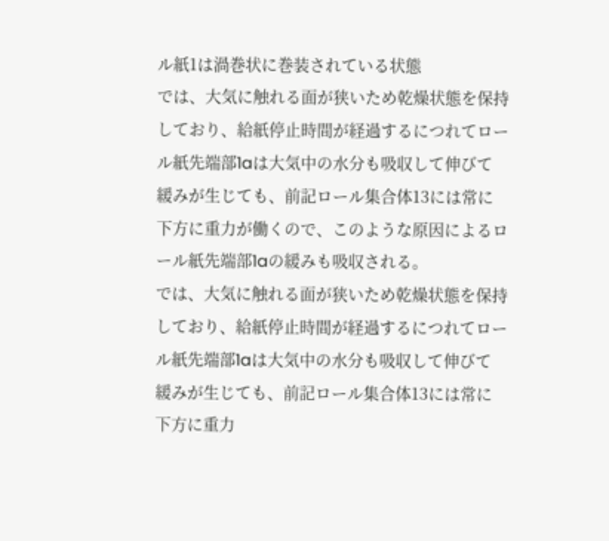ル紙1は渦巻状に巻装されている状態
では、大気に触れる面が狭いため乾燥状態を保持
しており、給紙停止時間が経過するにつれてロー
ル紙先端部1aは大気中の水分も吸収して伸びて
緩みが生じても、前記ロール集合体13には常に
下方に重力が働くので、このような原因によるロ
ール紙先端部1aの緩みも吸収される。
では、大気に触れる面が狭いため乾燥状態を保持
しており、給紙停止時間が経過するにつれてロー
ル紙先端部1aは大気中の水分も吸収して伸びて
緩みが生じても、前記ロール集合体13には常に
下方に重力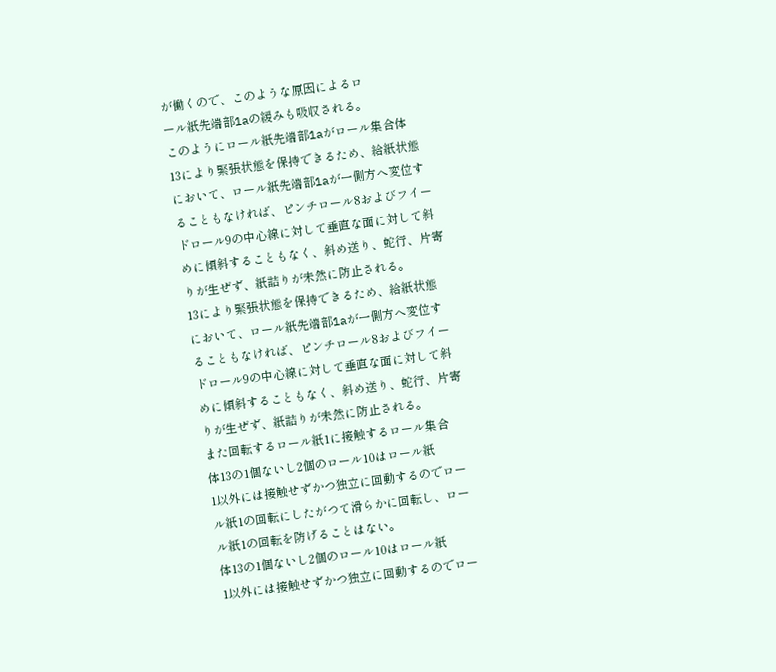が働くので、このような原因によるロ
ール紙先端部1aの緩みも吸収される。
このようにロール紙先端部1aがロール集合体
13により緊張状態を保持できるため、給紙状態
において、ロール紙先端部1aが一側方へ変位す
ることもなければ、ピンチロール8およびフイー
ドロール9の中心線に対して垂直な面に対して斜
めに傾斜することもなく、斜め送り、蛇行、片寄
りが生ぜず、紙詰りが未然に防止される。
13により緊張状態を保持できるため、給紙状態
において、ロール紙先端部1aが一側方へ変位す
ることもなければ、ピンチロール8およびフイー
ドロール9の中心線に対して垂直な面に対して斜
めに傾斜することもなく、斜め送り、蛇行、片寄
りが生ぜず、紙詰りが未然に防止される。
また回転するロール紙1に接触するロール集合
体13の1個ないし2個のロール10はロール紙
1以外には接触せずかつ独立に回動するのでロー
ル紙1の回転にしたがつて滑らかに回転し、ロー
ル紙1の回転を防げることはない。
体13の1個ないし2個のロール10はロール紙
1以外には接触せずかつ独立に回動するのでロー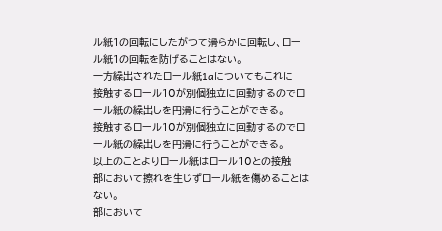ル紙1の回転にしたがつて滑らかに回転し、ロー
ル紙1の回転を防げることはない。
一方繰出されたロール紙1aについてもこれに
接触するロール10が別個独立に回動するのでロ
ール紙の繰出しを円滑に行うことができる。
接触するロール10が別個独立に回動するのでロ
ール紙の繰出しを円滑に行うことができる。
以上のことよりロール紙はロール10との接触
部において擦れを生じずロール紙を傷めることは
ない。
部において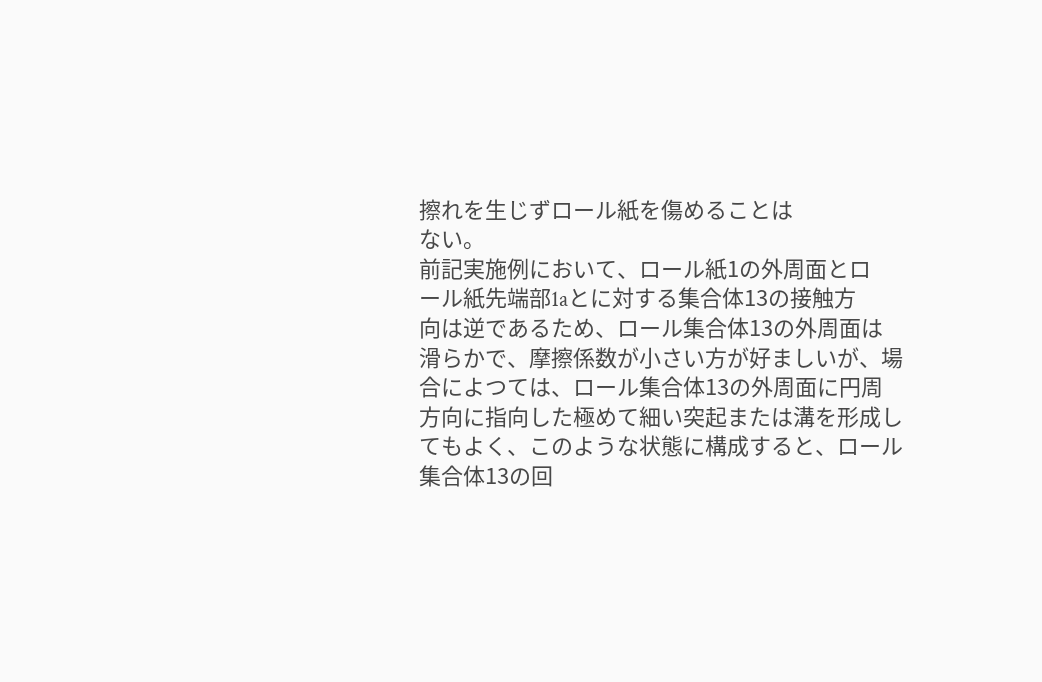擦れを生じずロール紙を傷めることは
ない。
前記実施例において、ロール紙1の外周面とロ
ール紙先端部1aとに対する集合体13の接触方
向は逆であるため、ロール集合体13の外周面は
滑らかで、摩擦係数が小さい方が好ましいが、場
合によつては、ロール集合体13の外周面に円周
方向に指向した極めて細い突起または溝を形成し
てもよく、このような状態に構成すると、ロール
集合体13の回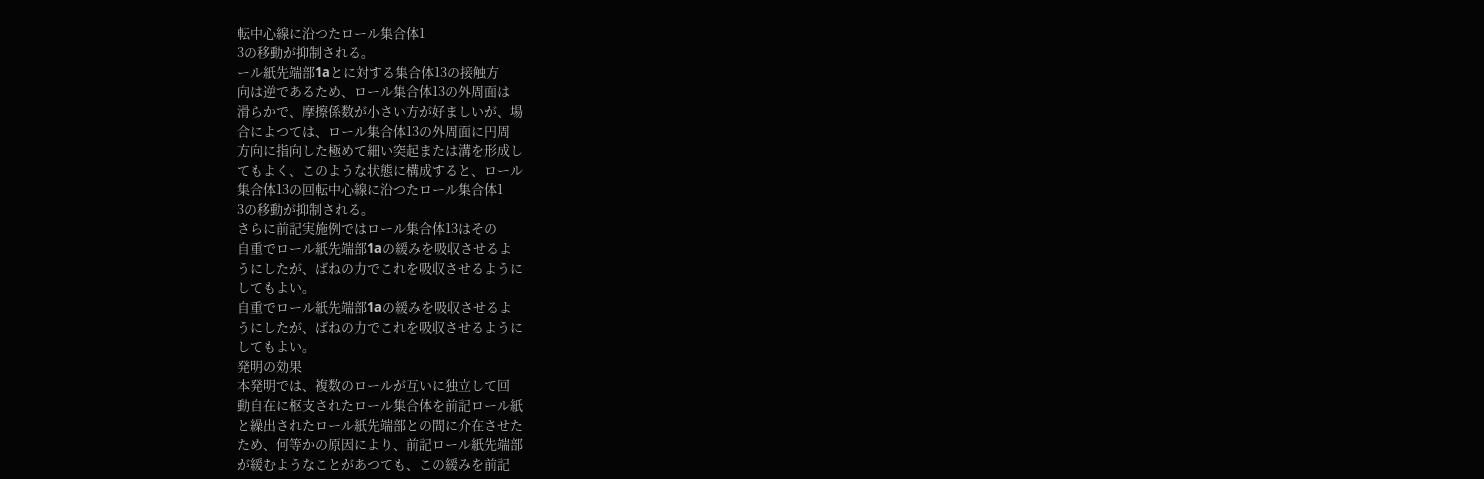転中心線に沿つたロール集合体1
3の移動が抑制される。
ール紙先端部1aとに対する集合体13の接触方
向は逆であるため、ロール集合体13の外周面は
滑らかで、摩擦係数が小さい方が好ましいが、場
合によつては、ロール集合体13の外周面に円周
方向に指向した極めて細い突起または溝を形成し
てもよく、このような状態に構成すると、ロール
集合体13の回転中心線に沿つたロール集合体1
3の移動が抑制される。
さらに前記実施例ではロール集合体13はその
自重でロール紙先端部1aの緩みを吸収させるよ
うにしたが、ばねの力でこれを吸収させるように
してもよい。
自重でロール紙先端部1aの緩みを吸収させるよ
うにしたが、ばねの力でこれを吸収させるように
してもよい。
発明の効果
本発明では、複数のロールが互いに独立して回
動自在に枢支されたロール集合体を前記ロール紙
と繰出されたロール紙先端部との間に介在させた
ため、何等かの原因により、前記ロール紙先端部
が緩むようなことがあつても、この緩みを前記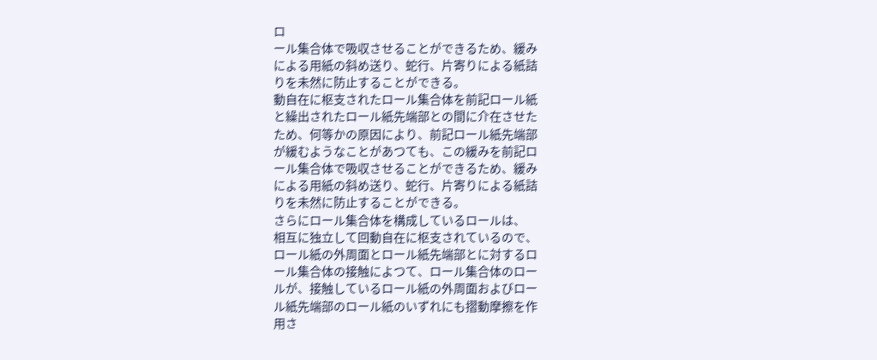ロ
ール集合体で吸収させることができるため、緩み
による用紙の斜め送り、蛇行、片寄りによる紙詰
りを未然に防止することができる。
動自在に枢支されたロール集合体を前記ロール紙
と繰出されたロール紙先端部との間に介在させた
ため、何等かの原因により、前記ロール紙先端部
が緩むようなことがあつても、この緩みを前記ロ
ール集合体で吸収させることができるため、緩み
による用紙の斜め送り、蛇行、片寄りによる紙詰
りを未然に防止することができる。
さらにロール集合体を構成しているロールは、
相互に独立して回動自在に枢支されているので、
ロール紙の外周面とロール紙先端部とに対するロ
ール集合体の接触によつて、ロール集合体のロー
ルが、接触しているロール紙の外周面およびロー
ル紙先端部のロール紙のいずれにも摺動摩擦を作
用さ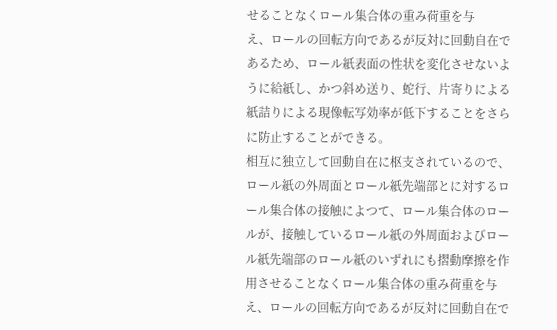せることなくロール集合体の重み荷重を与
え、ロールの回転方向であるが反対に回動自在で
あるため、ロール紙表面の性状を変化させないよ
うに給紙し、かつ斜め送り、蛇行、片寄りによる
紙詰りによる現像転写効率が低下することをさら
に防止することができる。
相互に独立して回動自在に枢支されているので、
ロール紙の外周面とロール紙先端部とに対するロ
ール集合体の接触によつて、ロール集合体のロー
ルが、接触しているロール紙の外周面およびロー
ル紙先端部のロール紙のいずれにも摺動摩擦を作
用させることなくロール集合体の重み荷重を与
え、ロールの回転方向であるが反対に回動自在で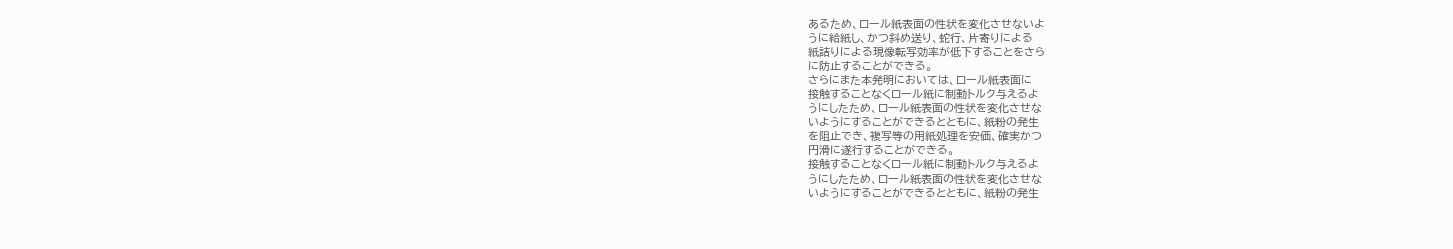あるため、ロール紙表面の性状を変化させないよ
うに給紙し、かつ斜め送り、蛇行、片寄りによる
紙詰りによる現像転写効率が低下することをさら
に防止することができる。
さらにまた本発明においては、ロール紙表面に
接触することなくロール紙に制動トルク与えるよ
うにしたため、ロール紙表面の性状を変化させな
いようにすることができるとともに、紙粉の発生
を阻止でき、複写等の用紙処理を安価、確実かつ
円滑に遂行することができる。
接触することなくロール紙に制動トルク与えるよ
うにしたため、ロール紙表面の性状を変化させな
いようにすることができるとともに、紙粉の発生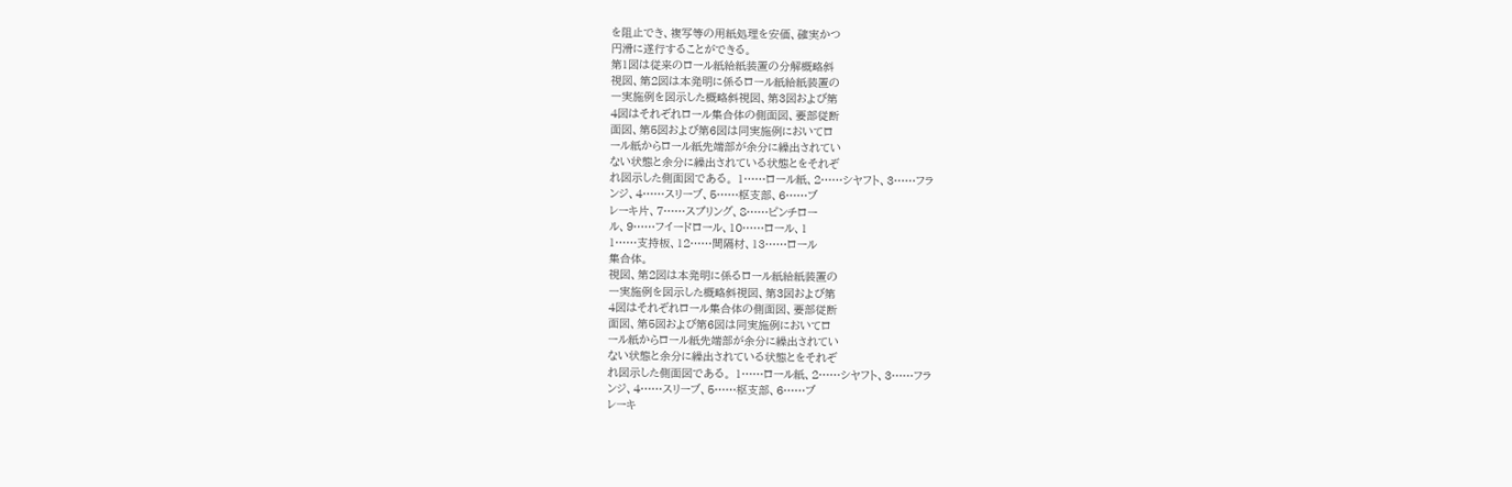を阻止でき、複写等の用紙処理を安価、確実かつ
円滑に遂行することができる。
第1図は従来のロール紙給紙装置の分解概略斜
視図、第2図は本発明に係るロール紙給紙装置の
一実施例を図示した概略斜視図、第3図および第
4図はそれぞれロール集合体の側面図、要部従断
面図、第5図および第6図は同実施例においてロ
ール紙からロール紙先端部が余分に繰出されてい
ない状態と余分に繰出されている状態とをそれぞ
れ図示した側面図である。 1……ロール紙、2……シヤフト、3……フラ
ンジ、4……スリーブ、5……枢支部、6……ブ
レーキ片、7……スプリング、8……ピンチロー
ル、9……フイードロール、10……ロール、1
1……支持板、12……間隔材、13……ロール
集合体。
視図、第2図は本発明に係るロール紙給紙装置の
一実施例を図示した概略斜視図、第3図および第
4図はそれぞれロール集合体の側面図、要部従断
面図、第5図および第6図は同実施例においてロ
ール紙からロール紙先端部が余分に繰出されてい
ない状態と余分に繰出されている状態とをそれぞ
れ図示した側面図である。 1……ロール紙、2……シヤフト、3……フラ
ンジ、4……スリーブ、5……枢支部、6……ブ
レーキ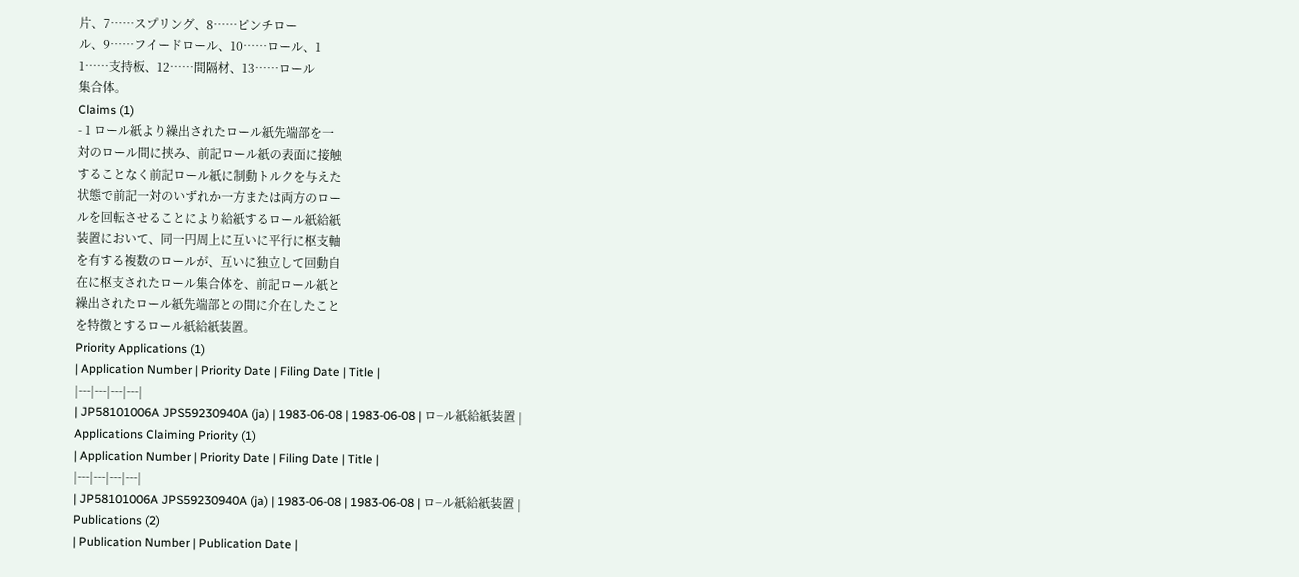片、7……スプリング、8……ピンチロー
ル、9……フイードロール、10……ロール、1
1……支持板、12……間隔材、13……ロール
集合体。
Claims (1)
- 1 ロール紙より繰出されたロール紙先端部を一
対のロール間に挟み、前記ロール紙の表面に接触
することなく前記ロール紙に制動トルクを与えた
状態で前記一対のいずれか一方または両方のロー
ルを回転させることにより給紙するロール紙給紙
装置において、同一円周上に互いに平行に枢支軸
を有する複数のロールが、互いに独立して回動自
在に枢支されたロール集合体を、前記ロール紙と
繰出されたロール紙先端部との間に介在したこと
を特徴とするロール紙給紙装置。
Priority Applications (1)
| Application Number | Priority Date | Filing Date | Title |
|---|---|---|---|
| JP58101006A JPS59230940A (ja) | 1983-06-08 | 1983-06-08 | ロ−ル紙給紙装置 |
Applications Claiming Priority (1)
| Application Number | Priority Date | Filing Date | Title |
|---|---|---|---|
| JP58101006A JPS59230940A (ja) | 1983-06-08 | 1983-06-08 | ロ−ル紙給紙装置 |
Publications (2)
| Publication Number | Publication Date |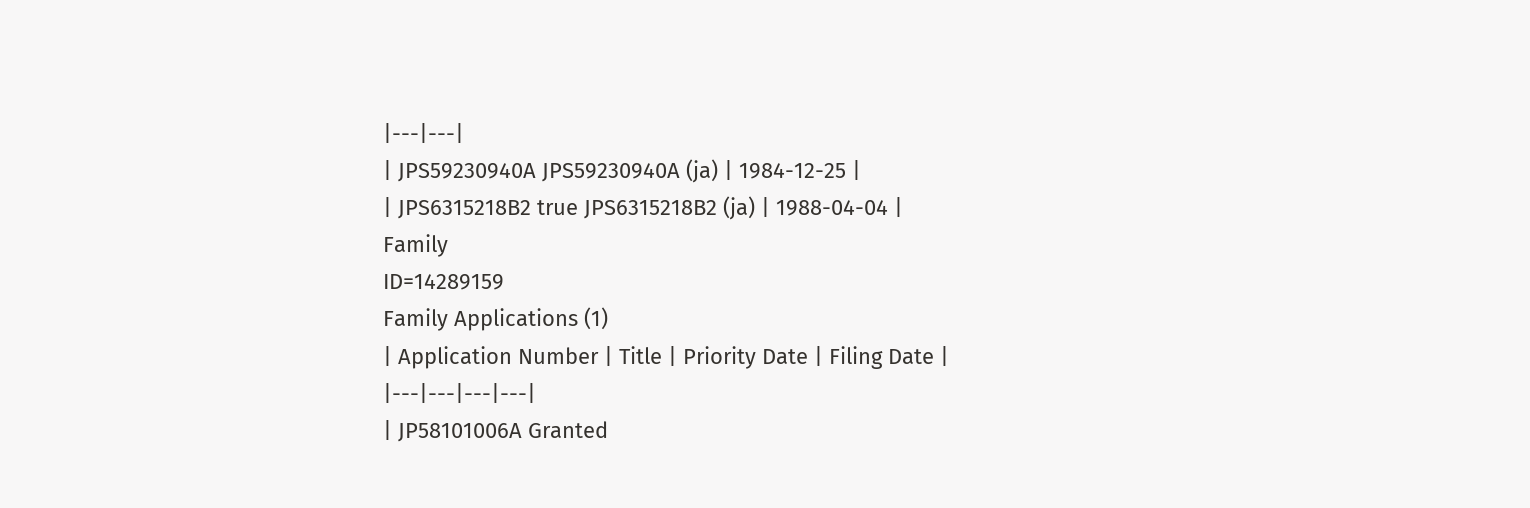|---|---|
| JPS59230940A JPS59230940A (ja) | 1984-12-25 |
| JPS6315218B2 true JPS6315218B2 (ja) | 1988-04-04 |
Family
ID=14289159
Family Applications (1)
| Application Number | Title | Priority Date | Filing Date |
|---|---|---|---|
| JP58101006A Granted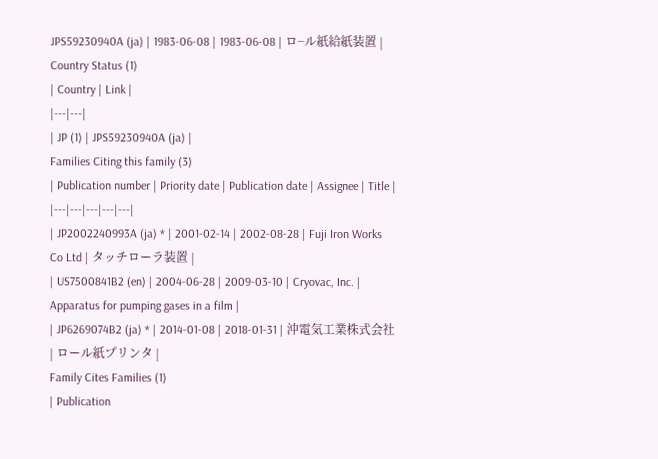JPS59230940A (ja) | 1983-06-08 | 1983-06-08 | ロ−ル紙給紙装置 |
Country Status (1)
| Country | Link |
|---|---|
| JP (1) | JPS59230940A (ja) |
Families Citing this family (3)
| Publication number | Priority date | Publication date | Assignee | Title |
|---|---|---|---|---|
| JP2002240993A (ja) * | 2001-02-14 | 2002-08-28 | Fuji Iron Works Co Ltd | タッチローラ装置 |
| US7500841B2 (en) | 2004-06-28 | 2009-03-10 | Cryovac, Inc. | Apparatus for pumping gases in a film |
| JP6269074B2 (ja) * | 2014-01-08 | 2018-01-31 | 沖電気工業株式会社 | ロール紙プリンタ |
Family Cites Families (1)
| Publication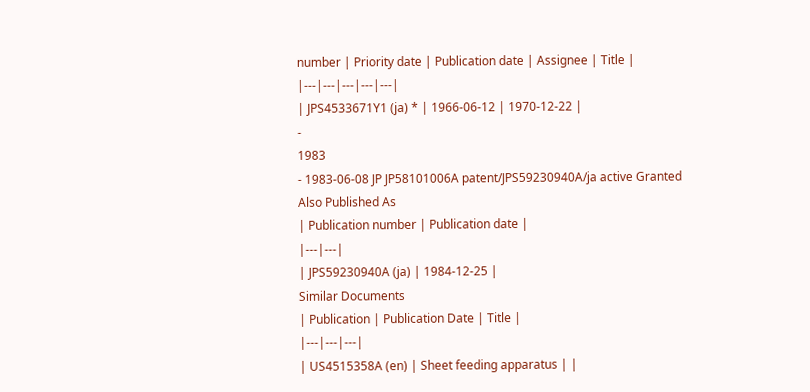number | Priority date | Publication date | Assignee | Title |
|---|---|---|---|---|
| JPS4533671Y1 (ja) * | 1966-06-12 | 1970-12-22 |
-
1983
- 1983-06-08 JP JP58101006A patent/JPS59230940A/ja active Granted
Also Published As
| Publication number | Publication date |
|---|---|
| JPS59230940A (ja) | 1984-12-25 |
Similar Documents
| Publication | Publication Date | Title |
|---|---|---|
| US4515358A (en) | Sheet feeding apparatus | |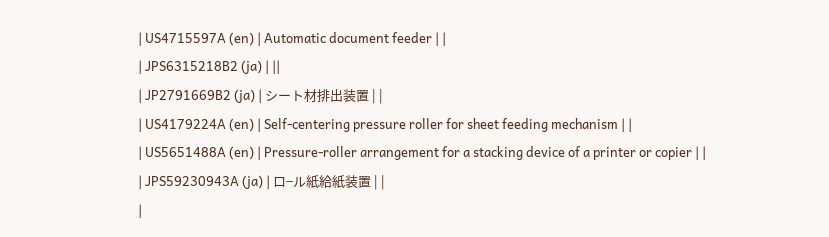| US4715597A (en) | Automatic document feeder | |
| JPS6315218B2 (ja) | ||
| JP2791669B2 (ja) | シート材排出装置 | |
| US4179224A (en) | Self-centering pressure roller for sheet feeding mechanism | |
| US5651488A (en) | Pressure-roller arrangement for a stacking device of a printer or copier | |
| JPS59230943A (ja) | ロ−ル紙給紙装置 | |
|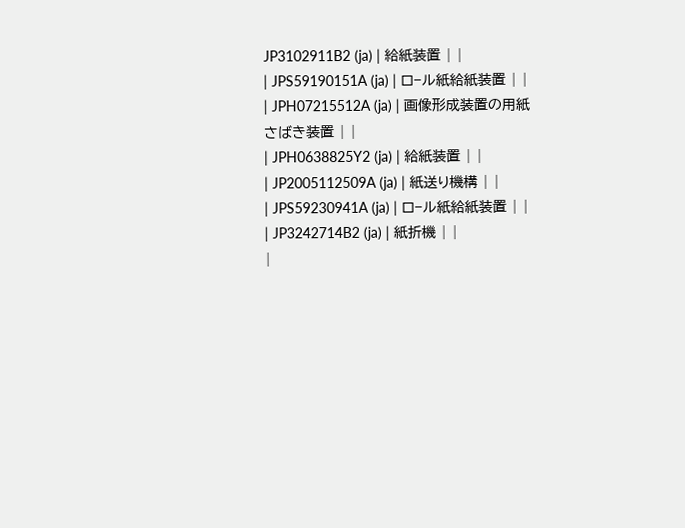JP3102911B2 (ja) | 給紙装置 | |
| JPS59190151A (ja) | ロ−ル紙給紙装置 | |
| JPH07215512A (ja) | 画像形成装置の用紙さばき装置 | |
| JPH0638825Y2 (ja) | 給紙装置 | |
| JP2005112509A (ja) | 紙送り機構 | |
| JPS59230941A (ja) | ロ−ル紙給紙装置 | |
| JP3242714B2 (ja) | 紙折機 | |
|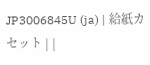JP3006845U (ja) | 給紙カセット | |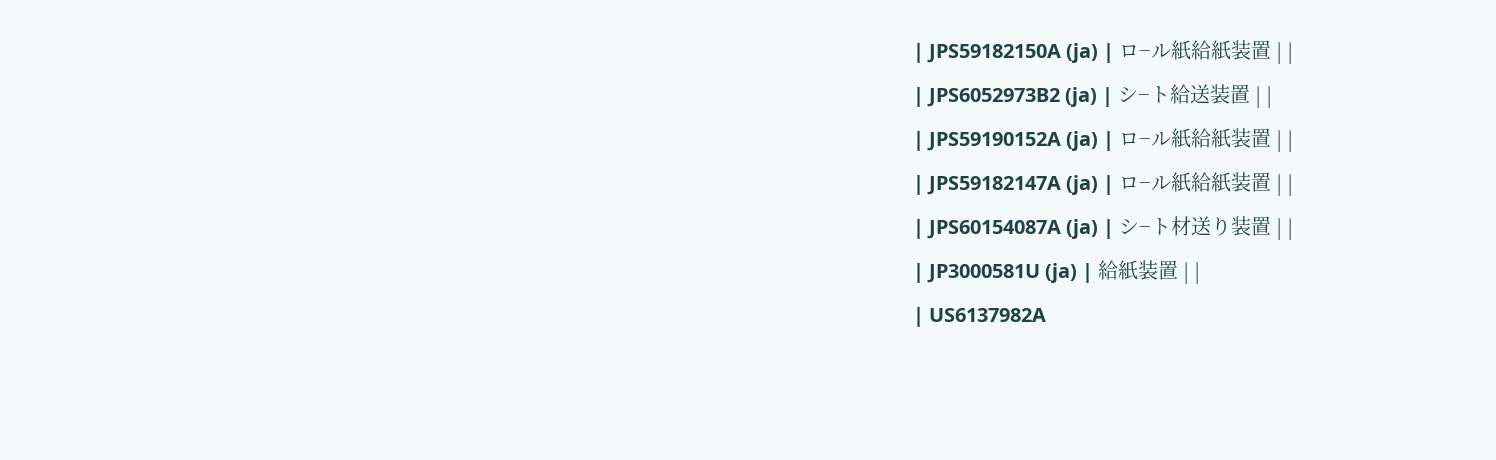| JPS59182150A (ja) | ロ−ル紙給紙装置 | |
| JPS6052973B2 (ja) | シ−ト給送装置 | |
| JPS59190152A (ja) | ロ−ル紙給紙装置 | |
| JPS59182147A (ja) | ロ−ル紙給紙装置 | |
| JPS60154087A (ja) | シ−ト材送り装置 | |
| JP3000581U (ja) | 給紙装置 | |
| US6137982A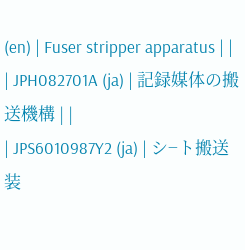(en) | Fuser stripper apparatus | |
| JPH082701A (ja) | 記録媒体の搬送機構 | |
| JPS6010987Y2 (ja) | シ−ト搬送装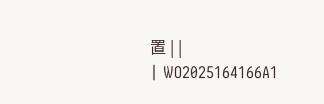置 | |
| WO2025164166A1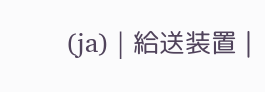(ja) | 給送装置 |